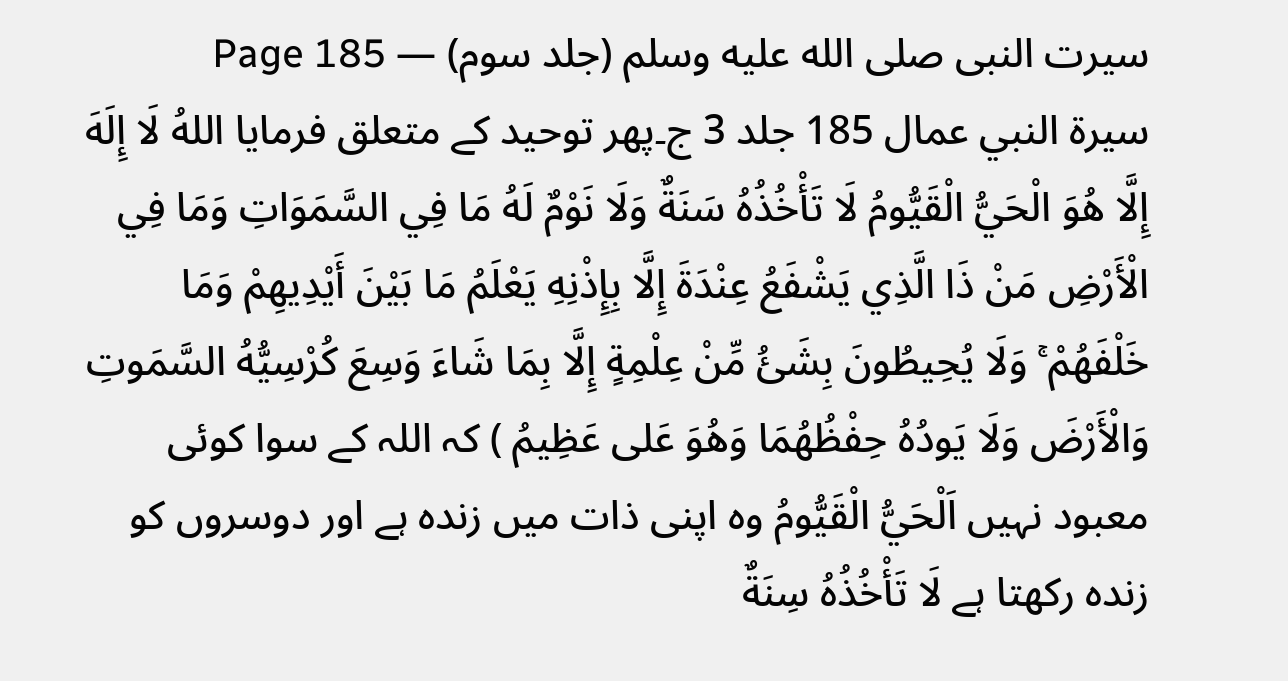سیرت النبی صلى الله عليه وسلم (جلد سوم) — Page 185
سيرة النبي عمال 185 جلد 3 ج۔پھر توحید کے متعلق فرمایا اللهُ لَا إِلَهَ إِلَّا هُوَ الْحَيُّ الْقَيُّومُ لَا تَأْخُذُهُ سَنَةٌ وَلَا نَوْمٌ لَهُ مَا فِي السَّمَوَاتِ وَمَا فِي الْأَرْضِ مَنْ ذَا الَّذِي يَشْفَعُ عِنْدَةَ إِلَّا بِإِذْنِهِ يَعْلَمُ مَا بَيْنَ أَيْدِيهِمْ وَمَا خَلْفَهُمْ ۚ وَلَا يُحِيطُونَ بِشَئُ مِّنْ عِلْمِةٍ إِلَّا بِمَا شَاءَ وَسِعَ كُرْسِيُّهُ السَّمَوتِ وَالْأَرْضَ وَلَا يَودُهُ حِفْظُهُمَا وَهُوَ عَلى عَظِيمُ ) کہ اللہ کے سوا کوئی معبود نہیں اَلْحَيُّ الْقَيُّومُ وہ اپنی ذات میں زندہ ہے اور دوسروں کو زندہ رکھتا ہے لَا تَأْخُذُهُ سِنَةٌ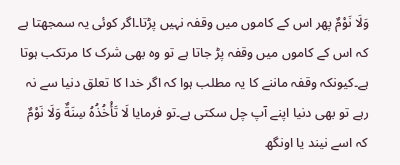وَلَا نَوْمٌ پھر اس کے کاموں میں وقفہ نہیں پڑتا۔اگر کوئی یہ سمجھتا ہے کہ اس کے کاموں میں وقفہ پڑ جاتا ہے تو وہ بھی شرک کا مرتکب ہوتا ہے۔کیونکہ وقفہ ماننے کا یہ مطلب ہوا کہ اگر خدا کا تعلق دنیا سے نہ رہے تو بھی دنیا اپنے آپ چل سکتی ہے۔تو فرمایا لَا تَأْخُذُهُ سِنَةٌ وَلَا نَوْمٌ کہ اسے نیند یا اونگھ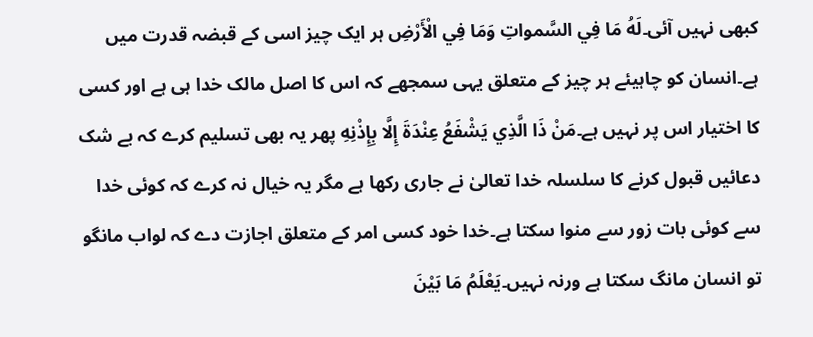کبھی نہیں آئی۔لَهُ مَا فِي السَّمواتِ وَمَا فِي الْأَرْضِ ہر ایک چیز اسی کے قبضہ قدرت میں ہے۔انسان کو چاہیئے ہر چیز کے متعلق یہی سمجھے کہ اس کا اصل مالک خدا ہی ہے اور کسی کا اختیار اس پر نہیں ہے۔مَنْ ذَا الَّذِي يَشْفَعُ عِنْدَةَ إِلَّا بِإِذْنِهِ پھر یہ بھی تسلیم کرے کہ بے شک دعائیں قبول کرنے کا سلسلہ خدا تعالیٰ نے جاری رکھا ہے مگر یہ خیال نہ کرے کہ کوئی خدا سے کوئی بات زور سے منوا سکتا ہے۔خدا خود کسی امر کے متعلق اجازت دے کہ لواب مانگو تو انسان مانگ سکتا ہے ورنہ نہیں۔يَعْلَمُ مَا بَيْنَ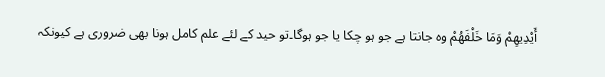أَيْدِيهِمْ وَمَا خَلْفَهُمْ وہ جانتا ہے جو ہو چکا یا جو ہوگا۔تو حید کے لئے علم کامل ہونا بھی ضروری ہے کیونکہ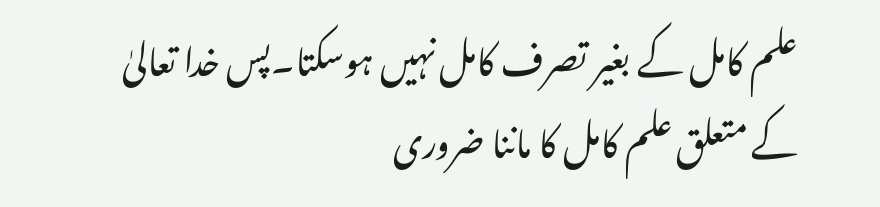علم کامل کے بغیر تصرف کامل نہیں ہوسکتا۔پس خدا تعالیٰ کے متعلق علم کامل کا ماننا ضروری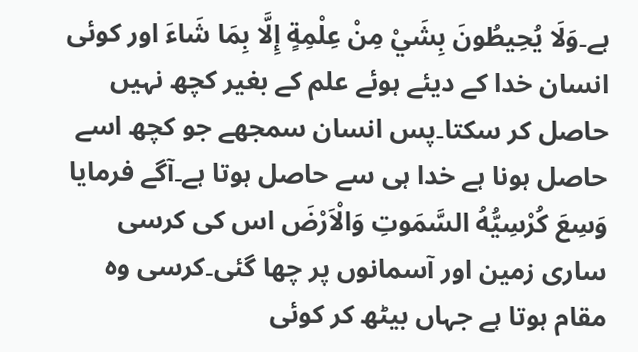ہے۔وَلَا يُحِيطُونَ بِشَيْ مِنْ عِلْمِةٍ إِلَّا بِمَا شَاءَ اور کوئی انسان خدا کے دیئے ہوئے علم کے بغیر کچھ نہیں حاصل کر سکتا۔پس انسان سمجھے جو کچھ اسے حاصل ہونا ہے خدا ہی سے حاصل ہوتا ہے۔آگے فرمایا وَسِعَ كُرْسِيُّهُ السَّمَوتِ وَالْاَرْضَ اس کی کرسی ساری زمین اور آسمانوں پر چھا گئی۔کرسی وہ مقام ہوتا ہے جہاں بیٹھ کر کوئی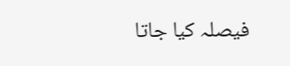فیصلہ کیا جاتا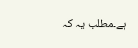ہے۔مطلب یہ کہ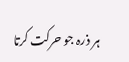ہر ذرہ جو حرکت کرتا